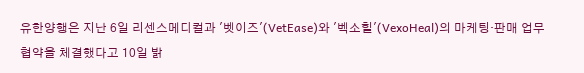유한양행은 지난 6일 리센스메디컬과 '벳이즈'(VetEase)와 '벡소힐'(VexoHeal)의 마케팅·판매 업무 협약을 체결했다고 10일 밝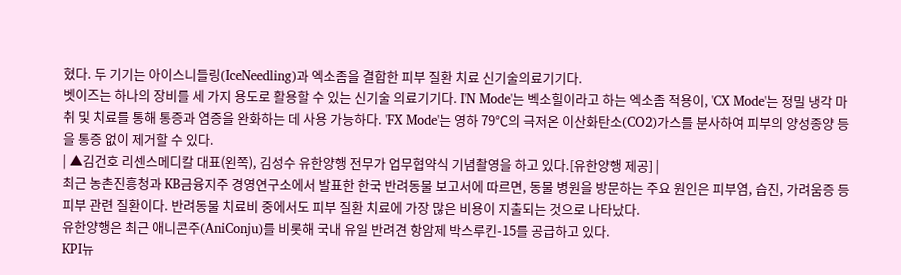혔다. 두 기기는 아이스니들링(IceNeedling)과 엑소좀을 결합한 피부 질환 치료 신기술의료기기다.
벳이즈는 하나의 장비를 세 가지 용도로 활용할 수 있는 신기술 의료기기다. I'N Mode'는 벡소힐이라고 하는 엑소좀 적용이, 'CX Mode'는 정밀 냉각 마취 및 치료를 통해 통증과 염증을 완화하는 데 사용 가능하다. 'FX Mode'는 영하 79℃의 극저온 이산화탄소(CO2)가스를 분사하여 피부의 양성종양 등을 통증 없이 제거할 수 있다.
| ▲김건호 리센스메디칼 대표(왼쪽), 김성수 유한양행 전무가 업무협약식 기념촬영을 하고 있다.[유한양행 제공] |
최근 농촌진흥청과 KB금융지주 경영연구소에서 발표한 한국 반려동물 보고서에 따르면, 동물 병원을 방문하는 주요 원인은 피부염, 습진, 가려움증 등 피부 관련 질환이다. 반려동물 치료비 중에서도 피부 질환 치료에 가장 많은 비용이 지출되는 것으로 나타났다.
유한양행은 최근 애니콘주(AniConju)를 비롯해 국내 유일 반려견 항암제 박스루킨-15를 공급하고 있다.
KPI뉴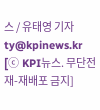스 / 유태영 기자 ty@kpinews.kr
[ⓒ KPI뉴스. 무단전재-재배포 금지]